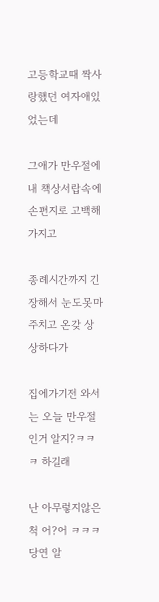고등학교때 짝사랑했던 여자애있었는데

그애가 만우절에 내 책상서랍속에 손편지로 고백해가지고

종례시간까지 긴장해서 눈도못마주치고 온갖 상상하다가

집에가기전 와서는 오늘 만우절 인거 알지?ㅋㅋㅋ 하길래

난 아무렇지않은척 어?어 ㅋㅋㅋ 당연 알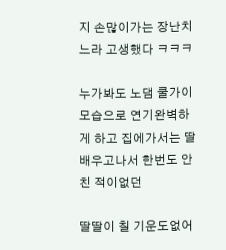지 손많이가는 장난치느라 고생했다 ㅋㅋㅋ

누가봐도 노댐 쿨가이 모습으로 연기완벽하게 하고 집에가서는 딸 배우고나서 한번도 안친 적이없던

딸딸이 칠 기운도없어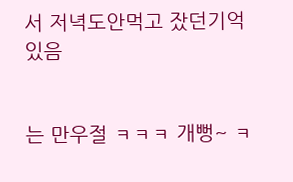서 저녁도안먹고 잤던기억있음


는 만우절 ㅋㅋㅋ 개뻥~ ㅋ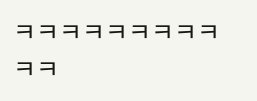ㅋㅋㅋㅋㅋㅋㅋㅋㅋㅋㅋ